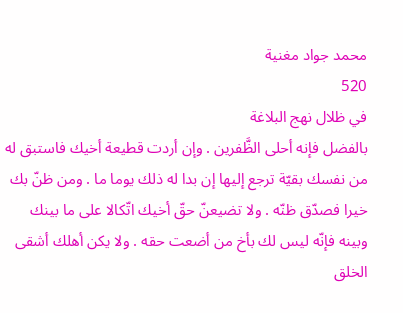محمد جواد مغنية
520
في ظلال نهج البلاغة
بالفضل فإنه أحلى الظَّفرين . وإن أردت قطيعة أخيك فاستبق له من نفسك بقيّة ترجع إليها إن بدا له ذلك يوما ما . ومن ظنّ بك خيرا فصدّق ظنّه . ولا تضيعنّ حقّ أخيك اتّكالا على ما بينك وبينه فإنّه ليس لك بأخ من أضعت حقه . ولا يكن أهلك أشقى الخلق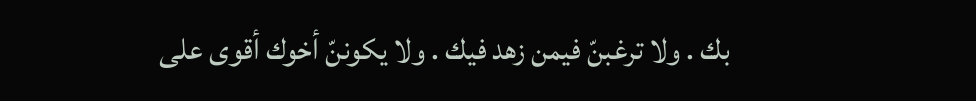بك . ولا ترغبنّ فيمن زهد فيك . ولا يكوننّ أخوك أقوى على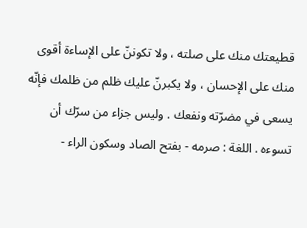قطيعتك منك على صلته ، ولا تكوننّ على الإساءة أقوى منك على الإحسان ، ولا يكبرنّ عليك ظلم من ظلمك فإنّه يسعى في مضرّته ونفعك . وليس جزاء من سرّك أن تسوءه . اللغة : صرمه - بفتح الصاد وسكون الراء -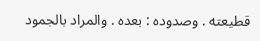قطيعته . وصدوده : بعده . والمراد بالجمود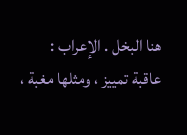هنا البخل . الإعراب : عاقبة تمييز ، ومثلها مغبة ،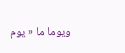ويوما ما « يوم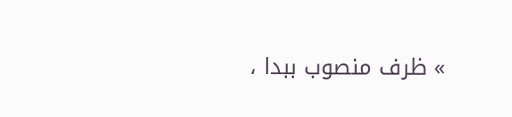» ظرف منصوب ببدا ،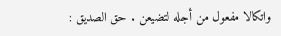واتكالا مفعول من أجله لتضيعن . حق الصديق :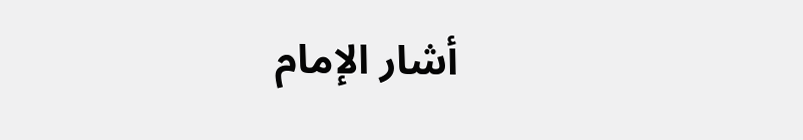أشار الإمام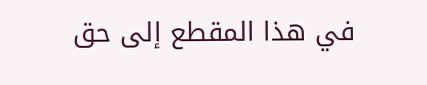في هذا المقطع إلى حق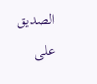الصديق على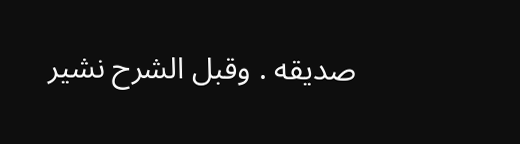صديقه . وقبل الشرح نشير